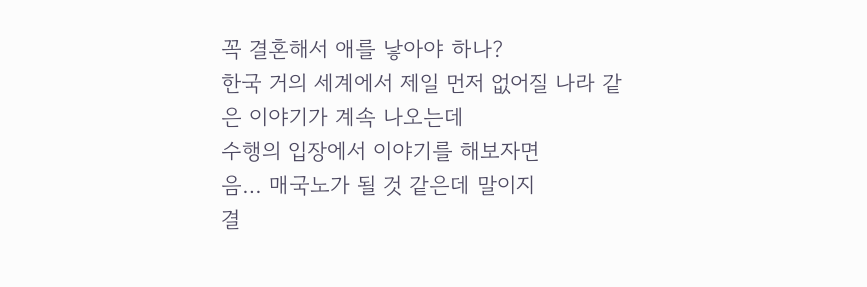꼭 결혼해서 애를 낳아야 하나?
한국 거의 세계에서 제일 먼저 없어질 나라 같은 이야기가 계속 나오는데
수행의 입장에서 이야기를 해보자면
음… 매국노가 될 것 같은데 말이지
결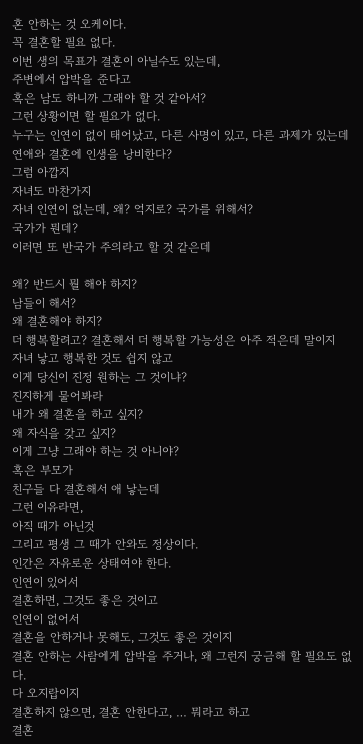혼 안하는 것 오케이다.
꼭 결혼할 필요 없다.
이번 생의 목표가 결혼이 아닐수도 있는데,
주변에서 압박을 준다고
혹은 남도 하니까 그래야 할 것 같아서?
그런 상황이면 할 필요가 없다.
누구는 인연이 없이 태어났고, 다른 사명이 있고, 다른 과제가 있는데
연애와 결혼에 인생을 낭비한다?
그럼 아깝지
자녀도 마찬가지
자녀 인연이 없는데, 왜? 억지로? 국가를 위해서?
국가가 뭔데?
이러면 또 반국가 주의라고 할 것 같은데

왜? 반드시 뭘 해야 하지?
남들이 해서?
왜 결혼해야 하지?
더 행복할려고? 결혼해서 더 행복할 가능성은 아주 적은데 말이지
자녀 낳고 행복한 것도 쉽지 않고
이게 당신이 진정 원하는 그 것이냐?
진지하게 물어봐라
내가 왜 결혼을 하고 싶지?
왜 자식을 갖고 싶지?
이게 그냥 그래야 하는 것 아니야?
혹은 부모가
친구들 다 결혼해서 애 낳는데
그런 이유라면,
아직 때가 아닌것
그리고 평생 그 때가 안와도 정상이다.
인간은 자유로운 상태여야 한다.
인연이 있어서
결혼하면, 그것도 좋은 것이고
인연이 없어서
결혼을 안하거나 못해도, 그것도 좋은 것이지
결혼 안하는 사람에게 압박을 주거나, 왜 그런지 궁금해 할 필요도 없다.
다 오지랍이지
결혼하지 않으면, 결혼 안한다고, … 뭐라고 하고
결혼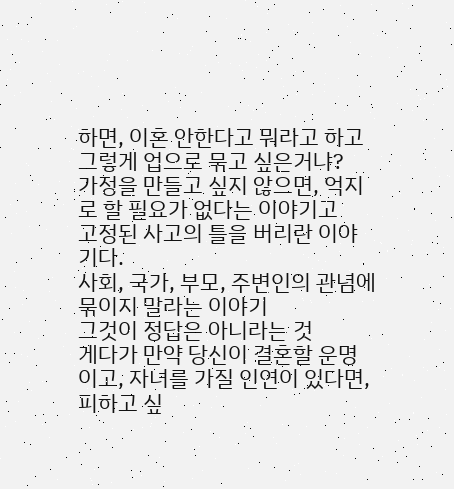하면, 이혼 안한다고 뭐라고 하고
그렇게 업으로 묶고 싶은거냐?
가정을 만들고 싶지 않으면, 억지로 할 필요가 없다는 이야기고
고정된 사고의 틀을 버리란 이야기다.
사회, 국가, 부모, 주변인의 관념에 묶이지 말라는 이야기
그것이 정답은 아니라는 것
게다가 만약 당신이 결혼할 운명이고, 자녀를 가질 인연이 있다면,
피하고 싶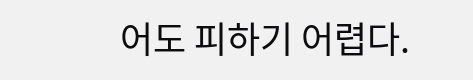어도 피하기 어렵다.